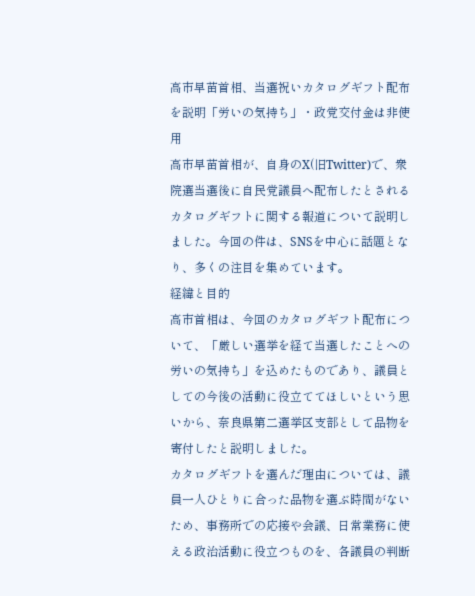高市早苗首相、当選祝いカタログギフト配布を説明「労いの気持ち」・政党交付金は非使用
高市早苗首相が、自身のX(旧Twitter)で、衆院選当選後に自民党議員へ配布したとされるカタログギフトに関する報道について説明しました。今回の件は、SNSを中心に話題となり、多くの注目を集めています。
経緯と目的
高市首相は、今回のカタログギフト配布について、「厳しい選挙を経て当選したことへの労いの気持ち」を込めたものであり、議員としての今後の活動に役立ててほしいという思いから、奈良県第二選挙区支部として品物を寄付したと説明しました。
カタログギフトを選んだ理由については、議員一人ひとりに合った品物を選ぶ時間がないため、事務所での応接や会議、日常業務に使える政治活動に役立つものを、各議員の判断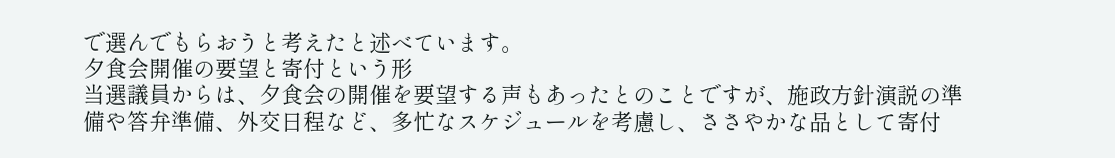で選んでもらおうと考えたと述べています。
夕食会開催の要望と寄付という形
当選議員からは、夕食会の開催を要望する声もあったとのことですが、施政方針演説の準備や答弁準備、外交日程など、多忙なスケジュールを考慮し、ささやかな品として寄付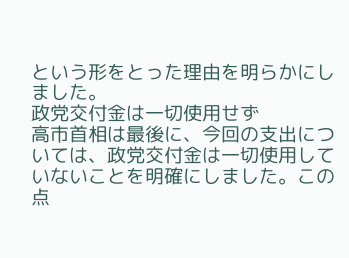という形をとった理由を明らかにしました。
政党交付金は一切使用せず
高市首相は最後に、今回の支出については、政党交付金は一切使用していないことを明確にしました。この点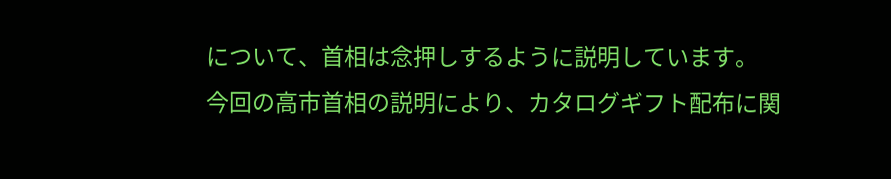について、首相は念押しするように説明しています。
今回の高市首相の説明により、カタログギフト配布に関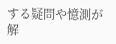する疑問や憶測が解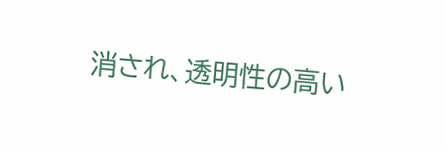消され、透明性の高い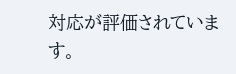対応が評価されています。